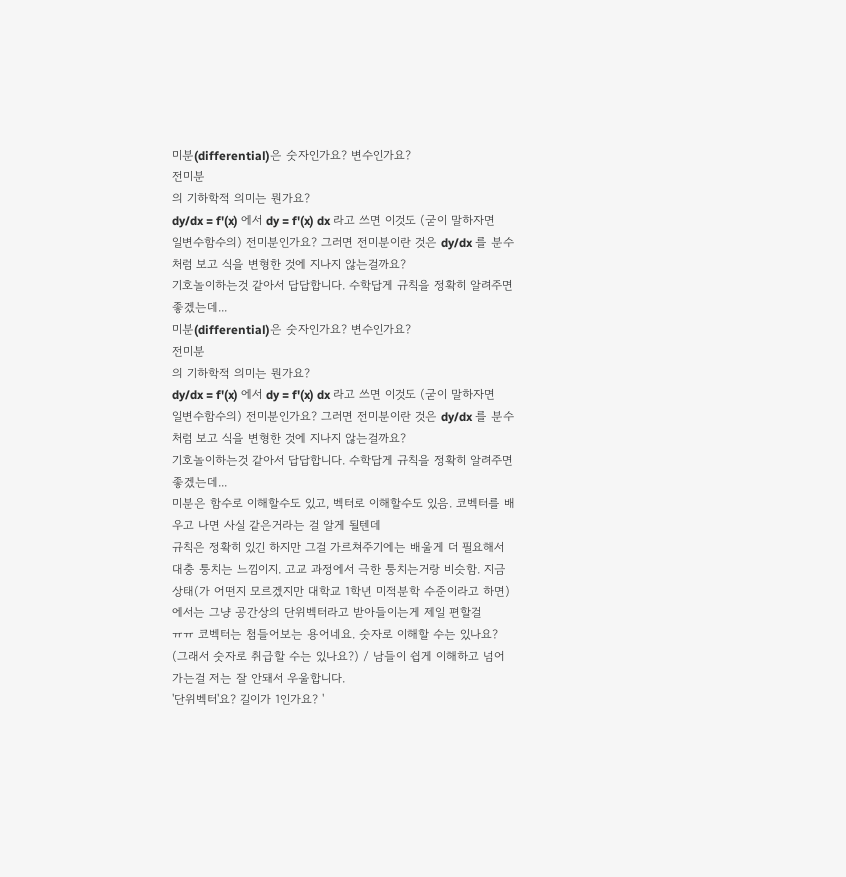미분(differential)은 숫자인가요? 변수인가요?
전미분
의 기하학적 의미는 뭔가요?
dy/dx = f'(x) 에서 dy = f'(x) dx 라고 쓰면 이것도 (굳이 말하자면 일변수함수의) 전미분인가요? 그러면 전미분이란 것은 dy/dx 를 분수처럼 보고 식을 변형한 것에 지나지 않는걸까요?
기호놀이하는것 같아서 답답합니다. 수학답게 규칙을 정확히 알려주면 좋겠는데...
미분(differential)은 숫자인가요? 변수인가요?
전미분
의 기하학적 의미는 뭔가요?
dy/dx = f'(x) 에서 dy = f'(x) dx 라고 쓰면 이것도 (굳이 말하자면 일변수함수의) 전미분인가요? 그러면 전미분이란 것은 dy/dx 를 분수처럼 보고 식을 변형한 것에 지나지 않는걸까요?
기호놀이하는것 같아서 답답합니다. 수학답게 규칙을 정확히 알려주면 좋겠는데...
미분은 함수로 이해할수도 있고, 벡터로 이해할수도 있음. 코벡터를 배우고 나면 사실 같은거라는 걸 알게 될텐데
규칙은 정확히 있긴 하지만 그걸 가르쳐주기에는 배울게 더 필요해서 대충 퉁치는 느낌이지. 고교 과정에서 극한 퉁치는거랑 비슷함. 지금 상태(가 어떤지 모르겠지만 대학교 1학년 미적분학 수준이라고 하면)에서는 그냥 공간상의 단위벡터라고 받아들이는게 제일 편할걸
ㅠㅠ 코벡터는 첨들어보는 용어네요. 숫자로 이해할 수는 있나요? (그래서 숫자로 취급할 수는 있나요?) / 남들이 쉽게 이해하고 넘어가는걸 저는 잘 안돼서 우울합니다.
'단위벡터'요? 길이가 1인가요? '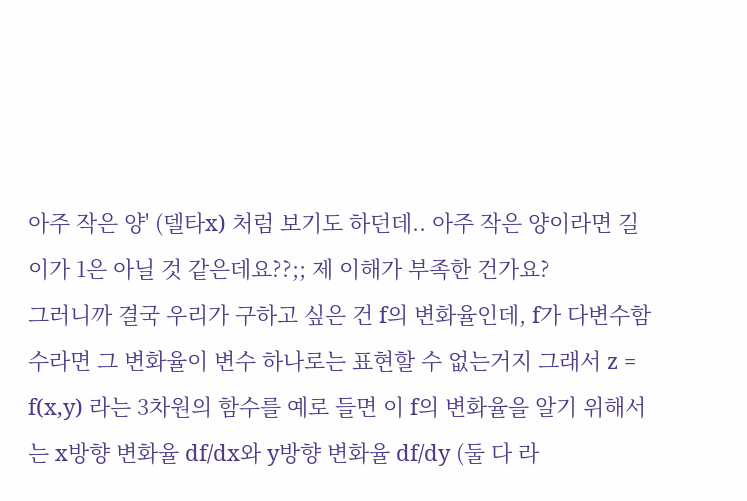아주 작은 양' (델타x) 처럼 보기도 하던데.. 아주 작은 양이라면 길이가 1은 아닐 것 같은데요??;; 제 이해가 부족한 건가요?
그러니까 결국 우리가 구하고 싶은 건 f의 변화율인데, f가 다변수함수라면 그 변화율이 변수 하나로는 표현할 수 없는거지 그래서 z = f(x,y) 라는 3차원의 함수를 예로 들면 이 f의 변화율을 알기 위해서는 x방향 변화율 df/dx와 y방향 변화율 df/dy (둘 다 라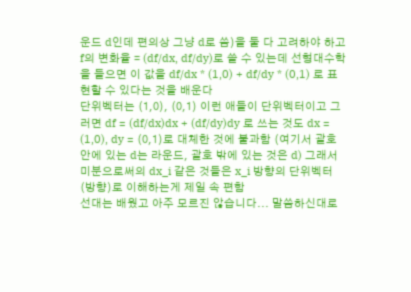운드 d인데 편의상 그냥 d로 씀)을 둘 다 고려하야 하고
f의 변화율 = (df/dx, df/dy)로 쓸 수 있는데 선형대수학을 들으면 이 값을 df/dx * (1,0) + df/dy * (0,1) 로 표현할 수 있다는 것을 배운다
단위벡터는 (1,0), (0,1) 이런 애들이 단위벡터이고 그러면 df = (df/dx)dx + (df/dy)dy 로 쓰는 것도 dx = (1,0), dy = (0,1)로 대체한 것에 불과함 (여기서 괄호 안에 있는 d는 라운드, 괄호 밖에 있는 것은 d) 그래서 미분으로써의 dx_i 같은 것들은 x_i 방향의 단위벡터(방향)로 이해하는게 제일 속 편함
선대는 배웠고 아주 모르진 않습니다... 말씀하신대로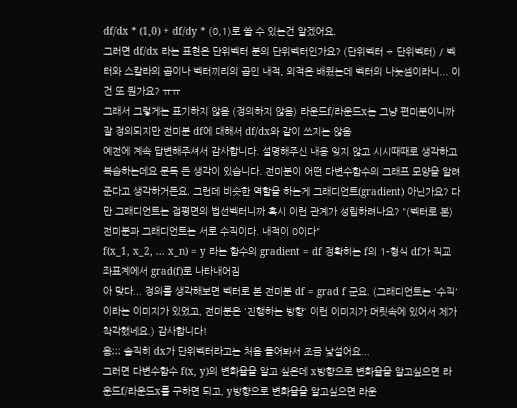df/dx * (1,0) + df/dy * (0,1)로 쓸 수 있는건 알겠어요.
그러면 df/dx 라는 표현은 단위벡터 분의 단위벡터인가요? (단위벡터 ÷ 단위벡터) / 벡터와 스칼라의 곱이나 벡터끼리의 곱인 내적, 외적은 배웠는데 벡터의 나눗셈이라니... 이건 또 뭔가요? ㅠㅠ
그래서 그렇게는 표기하지 않음 (정의하지 않음) 라운드f/라운드x는 그냥 편미분이니까 잘 정의되지만 전미분 df에 대해서 df/dx와 같이 쓰지는 않음
예전에 계속 답변해주셔서 감사합니다. 설명해주신 내용 잊지 않고 시시때때로 생각하고 복습하는데요 문득 든 생각이 있습니다. 전미분이 어떤 다변수함수의 그래프 모양을 알려준다고 생각하거든요. 그런데 비슷한 역할을 하는게 그래디언트(gradient) 아닌가요? 다만 그래디언트는 접평면의 법선벡터니까 혹시 이런 관계가 성립하려나요? "(벡터로 본) 전미분과 그래디언트는 서로 수직이다. 내적이 0이다"
f(x_1, x_2, ... x_n) = y 라는 함수의 gradient = df 정확히는 f의 1-형식 df가 직교좌표계에서 grad(f)로 나타내어짐
아 맞다... 정의를 생각해보면 벡터로 본 전미분 df = grad f 군요. (그래디언트는 '수직'이라는 이미지가 있었고, 전미분은 '진행하는 방향' 이런 이미지가 머릿속에 있어서 제가 착각했네요.) 감사합니다!
음;;; 솔직히 dx가 단위벡터라고는 처음 들어봐서 조금 낯설어요...
그러면 다변수함수 f(x, y)의 변화율을 알고 싶은데 x방향으로 변화율을 알고싶으면 라운드f/라운드x를 구하면 되고, y방향으로 변화율을 알고싶으면 라운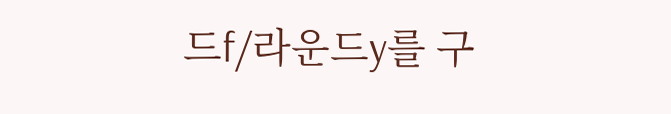드f/라운드y를 구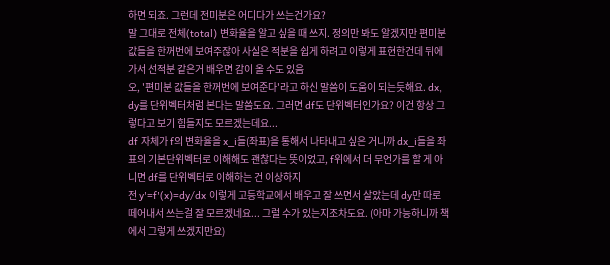하면 되죠. 그런데 전미분은 어디다가 쓰는건가요?
말 그대로 전체(total) 변화율을 알고 싶을 때 쓰지. 정의만 봐도 알겠지만 편미분 값들을 한꺼번에 보여주잖아 사실은 적분을 쉽게 하려고 이렇게 표현한건데 뒤에 가서 선적분 같은거 배우면 감이 올 수도 있음
오, '편미분 값들을 한꺼번에 보여준다'라고 하신 말씀이 도움이 되는듯해요. dx, dy를 단위벡터처럼 본다는 말씀도요. 그러면 df도 단위벡터인가요? 이건 항상 그렇다고 보기 힘들지도 모르겠는데요...
df 자체가 f의 변화율을 x_i들(좌표)을 통해서 나타내고 싶은 거니까 dx_i들을 좌표의 기본단위벡터로 이해해도 괜찮다는 뜻이었고, f위에서 더 무언가를 할 게 아니면 df를 단위벡터로 이해하는 건 이상하지
전 y'=f'(x)=dy/dx 이렇게 고등학교에서 배우고 잘 쓰면서 살았는데 dy만 따로 떼어내서 쓰는걸 잘 모르겠네요... 그럴 수가 있는지조차도요. (아마 가능하니까 책에서 그렇게 쓰겠지만요)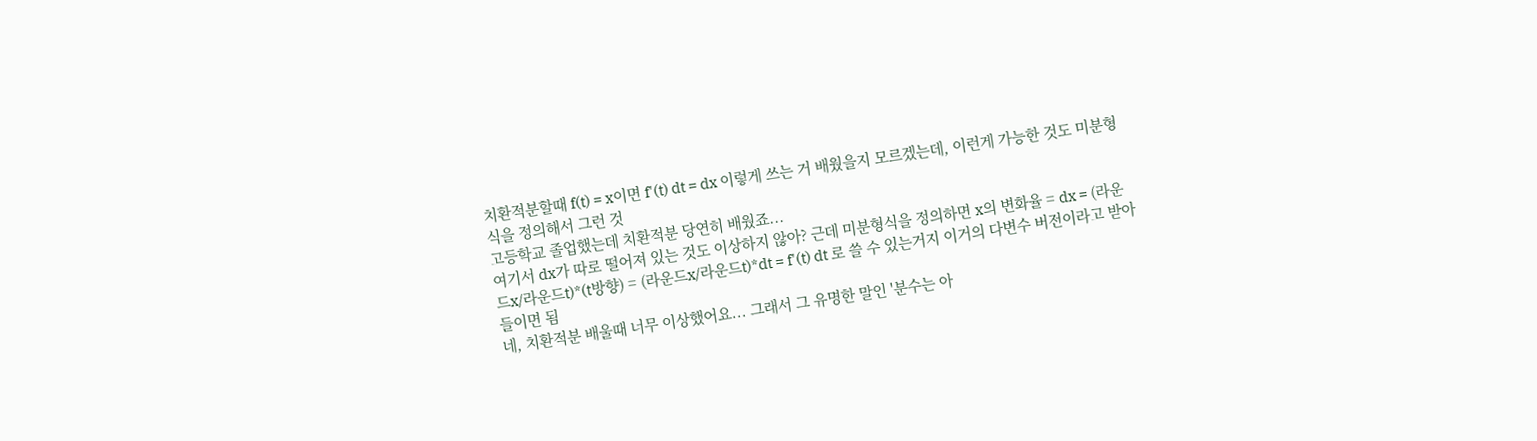치환적분할때 f(t) = x이면 f'(t) dt = dx 이렇게 쓰는 거 배웠을지 모르겠는데, 이런게 가능한 것도 미분형식을 정의해서 그런 것
고등학교 졸업했는데 치환적분 당연히 배웠죠...
여기서 dx가 따로 떨어져 있는 것도 이상하지 않아? 근데 미분형식을 정의하면 x의 변화율 = dx = (라운드x/라운드t)*(t방향) = (라운드x/라운드t)*dt = f'(t) dt 로 쓸 수 있는거지 이거의 다변수 버전이라고 받아들이면 됨
네, 치환적분 배울때 너무 이상했어요... 그래서 그 유명한 말인 '분수는 아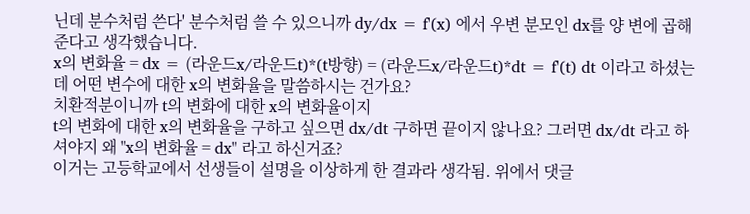닌데 분수처럼 쓴다' 분수처럼 쓸 수 있으니까 dy/dx = f'(x) 에서 우변 분모인 dx를 양 변에 곱해준다고 생각했습니다.
x의 변화율 = dx = (라운드x/라운드t)*(t방향) = (라운드x/라운드t)*dt = f'(t) dt 이라고 하셨는데 어떤 변수에 대한 x의 변화율을 말씀하시는 건가요?
치환적분이니까 t의 변화에 대한 x의 변화율이지
t의 변화에 대한 x의 변화율을 구하고 싶으면 dx/dt 구하면 끝이지 않나요? 그러면 dx/dt 라고 하셔야지 왜 "x의 변화율 = dx" 라고 하신거죠?
이거는 고등학교에서 선생들이 설명을 이상하게 한 결과라 생각됨. 위에서 댓글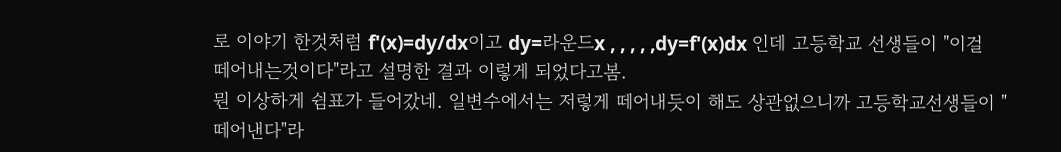로 이야기 한것처럼 f'(x)=dy/dx이고 dy=라운드x , , , , ,dy=f'(x)dx 인데 고등학교 선생들이 "이걸 떼어내는것이다"라고 설명한 결과 이렇게 되었다고봄.
뭔 이상하게 쉼표가 들어갔네. 일변수에서는 저렇게 떼어내듯이 해도 상관없으니까 고등학교선생들이 "떼어낸다"라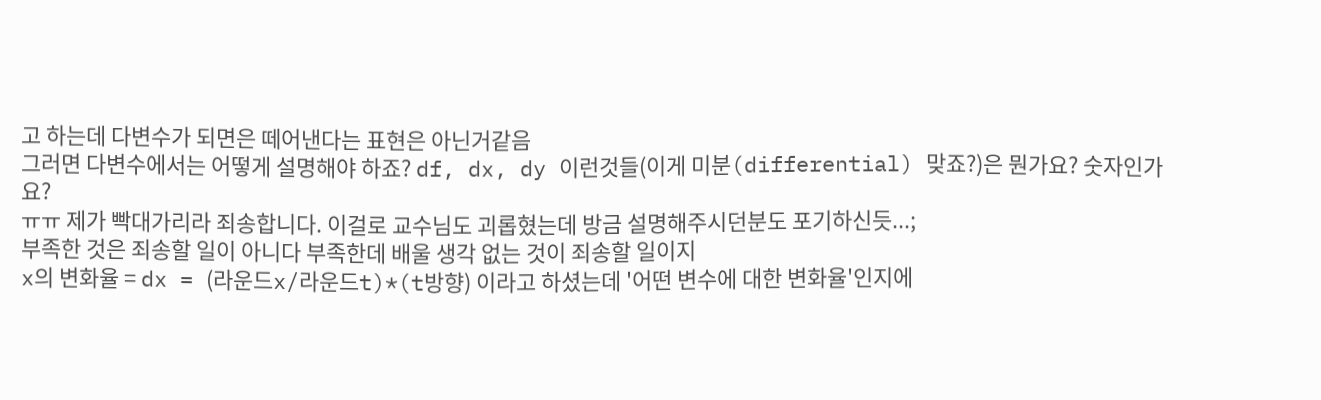고 하는데 다변수가 되면은 떼어낸다는 표현은 아닌거같음
그러면 다변수에서는 어떻게 설명해야 하죠? df, dx, dy 이런것들(이게 미분(differential) 맞죠?)은 뭔가요? 숫자인가요?
ㅠㅠ 제가 빡대가리라 죄송합니다. 이걸로 교수님도 괴롭혔는데 방금 설명해주시던분도 포기하신듯...;
부족한 것은 죄송할 일이 아니다 부족한데 배울 생각 없는 것이 죄송할 일이지
x의 변화율 = dx = (라운드x/라운드t)*(t방향) 이라고 하셨는데 '어떤 변수에 대한 변화율'인지에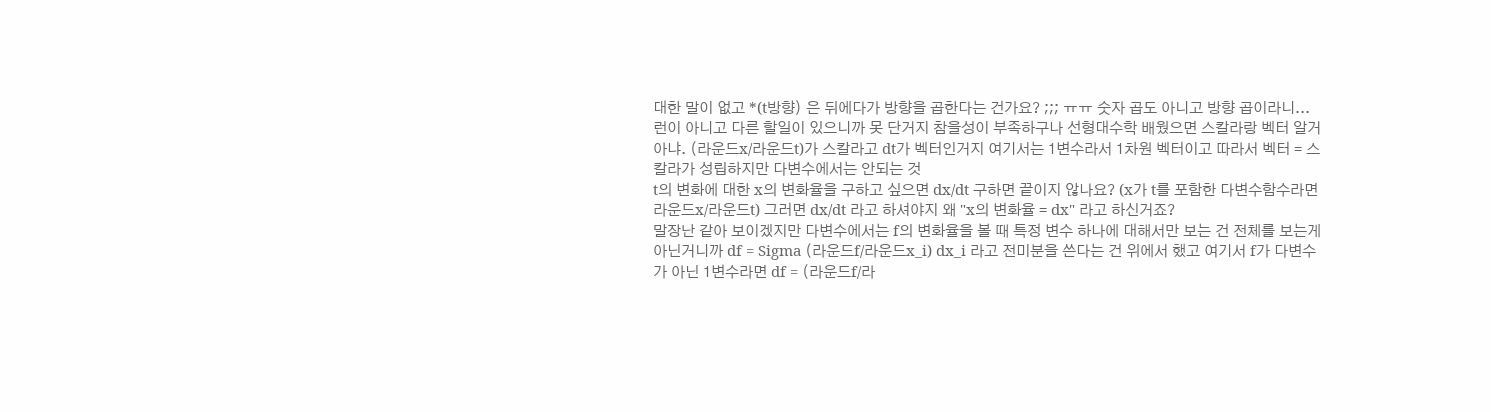대한 말이 없고 *(t방향) 은 뒤에다가 방향을 곱한다는 건가요? ;;; ㅠㅠ 숫자 곱도 아니고 방향 곱이라니...
런이 아니고 다른 할일이 있으니까 못 단거지 참을성이 부족하구나 선형대수학 배웠으면 스칼라랑 벡터 알거아냐. (라운드x/라운드t)가 스칼라고 dt가 벡터인거지 여기서는 1변수라서 1차원 벡터이고 따라서 벡터 = 스칼라가 성립하지만 다변수에서는 안되는 것
t의 변화에 대한 x의 변화율을 구하고 싶으면 dx/dt 구하면 끝이지 않나요? (x가 t를 포함한 다변수함수라면 라운드x/라운드t) 그러면 dx/dt 라고 하셔야지 왜 "x의 변화율 = dx" 라고 하신거죠?
말장난 같아 보이겠지만 다변수에서는 f의 변화율을 볼 때 특정 변수 하나에 대해서만 보는 건 전체를 보는게 아닌거니까 df = Sigma (라운드f/라운드x_i) dx_i 라고 전미분을 쓴다는 건 위에서 했고 여기서 f가 다변수가 아닌 1변수라면 df = (라운드f/라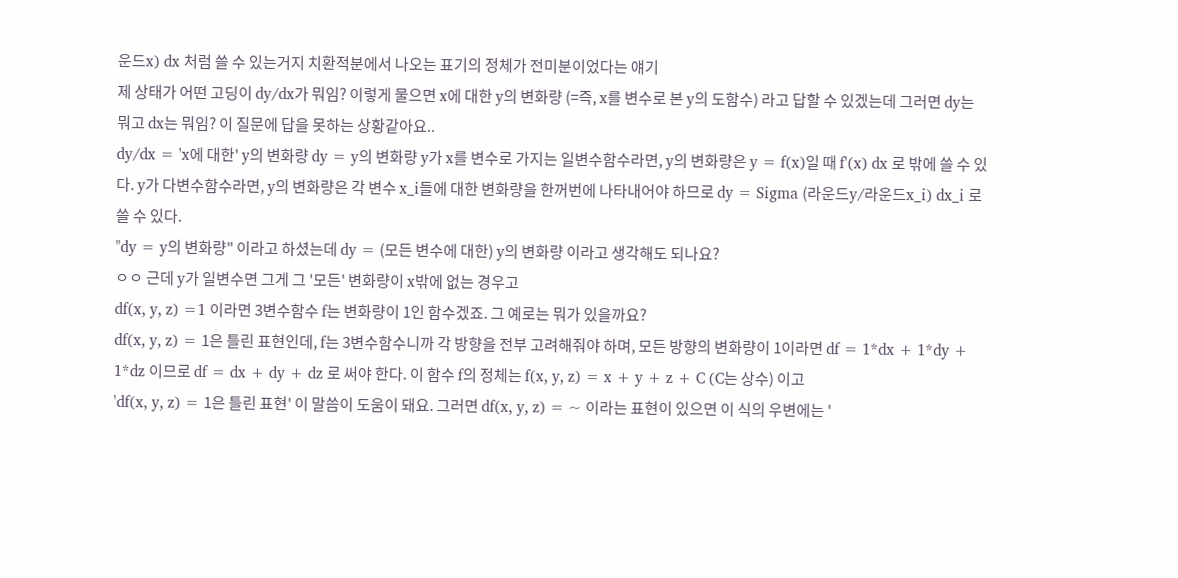운드x) dx 처럼 쓸 수 있는거지 치환적분에서 나오는 표기의 정체가 전미분이었다는 얘기
제 상태가 어떤 고딩이 dy/dx가 뭐임? 이렇게 물으면 x에 대한 y의 변화량 (=즉, x를 변수로 본 y의 도함수) 라고 답할 수 있겠는데 그러면 dy는 뭐고 dx는 뭐임? 이 질문에 답을 못하는 상황같아요..
dy/dx = 'x에 대한' y의 변화량 dy = y의 변화량 y가 x를 변수로 가지는 일변수함수라면, y의 변화량은 y = f(x)일 때 f'(x) dx 로 밖에 쓸 수 있다. y가 다변수함수라면, y의 변화량은 각 변수 x_i들에 대한 변화량을 한꺼번에 나타내어야 하므로 dy = Sigma (라운드y/라운드x_i) dx_i 로 쓸 수 있다.
"dy = y의 변화량" 이라고 하셨는데 dy = (모든 변수에 대한) y의 변화량 이라고 생각해도 되나요?
ㅇㅇ 근데 y가 일변수면 그게 그 '모든' 변화량이 x밖에 없는 경우고
df(x, y, z) =1 이라면 3변수함수 f는 변화량이 1인 함수겠죠. 그 예로는 뭐가 있을까요?
df(x, y, z) = 1은 틀린 표현인데, f는 3변수함수니까 각 방향을 전부 고려해줘야 하며, 모든 방향의 변화량이 1이라면 df = 1*dx + 1*dy + 1*dz 이므로 df = dx + dy + dz 로 써야 한다. 이 함수 f의 정체는 f(x, y, z) = x + y + z + C (C는 상수) 이고
'df(x, y, z) = 1은 틀린 표현' 이 말씀이 도움이 돼요. 그러면 df(x, y, z) = ~ 이라는 표현이 있으면 이 식의 우변에는 '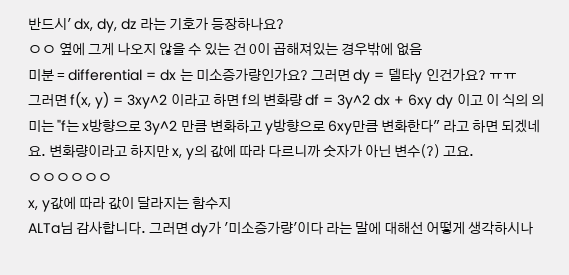반드시' dx, dy, dz 라는 기호가 등장하나요?
ㅇㅇ 옆에 그게 나오지 않을 수 있는 건 0이 곱해져있는 경우밖에 없음
미분 = differential = dx 는 미소증가량인가요? 그러면 dy = 델타y 인건가요? ㅠㅠ
그러면 f(x, y) = 3xy^2 이라고 하면 f의 변화량 df = 3y^2 dx + 6xy dy 이고 이 식의 의미는 "f는 x방향으로 3y^2 만큼 변화하고 y방향으로 6xy만큼 변화한다" 라고 하면 되겠네요. 변화량이라고 하지만 x, y의 값에 따라 다르니까 숫자가 아닌 변수(?) 고요.
ㅇㅇㅇㅇㅇㅇ
x, y값에 따라 값이 달라지는 함수지
ALTa님 감사합니다. 그러면 dy가 '미소증가량'이다 라는 말에 대해선 어떻게 생각하시나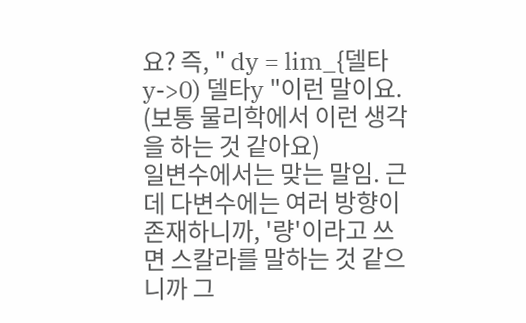요? 즉, " dy = lim_{델타y->0) 델타y "이런 말이요. (보통 물리학에서 이런 생각을 하는 것 같아요)
일변수에서는 맞는 말임. 근데 다변수에는 여러 방향이 존재하니까, '량'이라고 쓰면 스칼라를 말하는 것 같으니까 그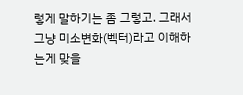렇게 말하기는 좀 그렇고. 그래서 그냥 미소변화(벡터)라고 이해하는게 맞을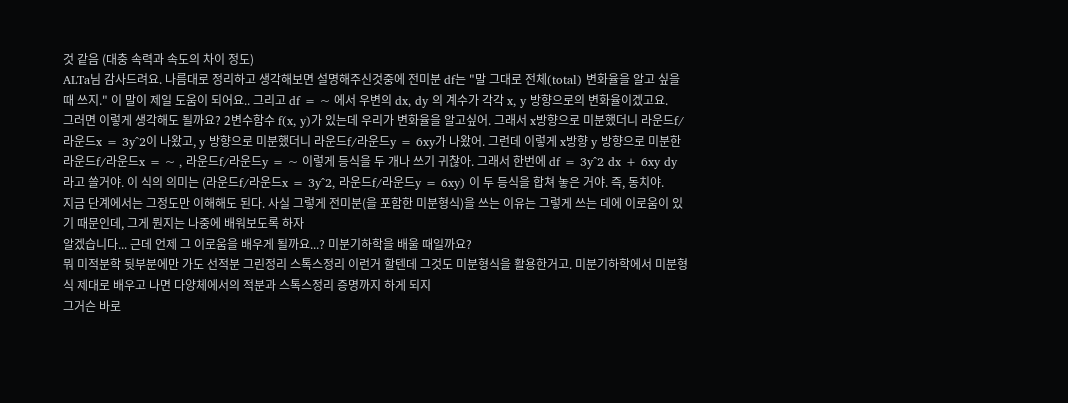것 같음 (대충 속력과 속도의 차이 정도)
ALTa님 감사드려요. 나름대로 정리하고 생각해보면 설명해주신것중에 전미분 df는 "말 그대로 전체(total) 변화율을 알고 싶을 때 쓰지." 이 말이 제일 도움이 되어요.. 그리고 df = ~ 에서 우변의 dx, dy 의 계수가 각각 x, y 방향으로의 변화율이겠고요.
그러면 이렇게 생각해도 될까요? 2변수함수 f(x, y)가 있는데 우리가 변화율을 알고싶어. 그래서 x방향으로 미분했더니 라운드f/라운드x = 3y^2이 나왔고, y 방향으로 미분했더니 라운드f/라운드y = 6xy가 나왔어. 그런데 이렇게 x방향 y 방향으로 미분한 라운드f/라운드x = ~ , 라운드f/라운드y = ~ 이렇게 등식을 두 개나 쓰기 귀찮아. 그래서 한번에 df = 3y^2 dx + 6xy dy 라고 쓸거야. 이 식의 의미는 (라운드f/라운드x = 3y^2, 라운드f/라운드y = 6xy) 이 두 등식을 합쳐 놓은 거야. 즉, 동치야.
지금 단계에서는 그정도만 이해해도 된다. 사실 그렇게 전미분(을 포함한 미분형식)을 쓰는 이유는 그렇게 쓰는 데에 이로움이 있기 때문인데, 그게 뭔지는 나중에 배워보도록 하자
알겠습니다... 근데 언제 그 이로움을 배우게 될까요...? 미분기하학을 배울 때일까요?
뭐 미적분학 뒷부분에만 가도 선적분 그린정리 스톡스정리 이런거 할텐데 그것도 미분형식을 활용한거고. 미분기하학에서 미분형식 제대로 배우고 나면 다양체에서의 적분과 스톡스정리 증명까지 하게 되지
그거슨 바로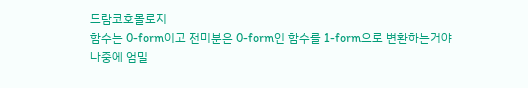드람코호몰로지
함수는 0-form이고 전미분은 0-form인 함수를 1-form으로 변환하는거야
나중에 엄밀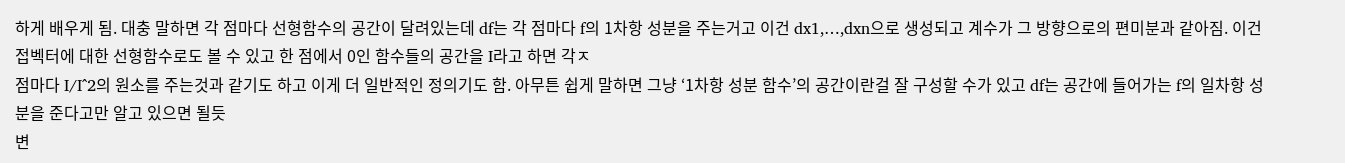하게 배우게 됨. 대충 말하면 각 점마다 선형함수의 공간이 달려있는데 df는 각 점마다 f의 1차항 성분을 주는거고 이건 dx1,…,dxn으로 생성되고 계수가 그 방향으로의 편미분과 같아짐. 이건 접벡터에 대한 선형함수로도 볼 수 있고 한 점에서 0인 함수들의 공간을 I라고 하면 각ㅈ
점마다 I/I^2의 원소를 주는것과 같기도 하고 이게 더 일반적인 정의기도 함. 아무튼 쉽게 말하면 그냥 ‘1차항 성분 함수’의 공간이란걸 잘 구성할 수가 있고 df는 공간에 들어가는 f의 일차항 성분을 준다고만 알고 있으면 될듯
변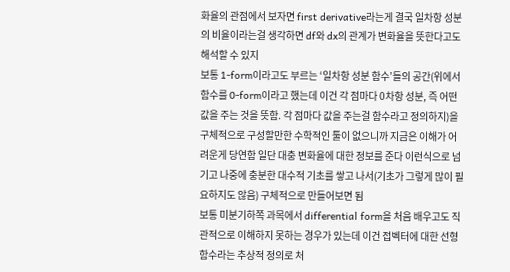화율의 관점에서 보자면 first derivative라는게 결국 일차항 성분의 비율이라는걸 생각하면 df와 dx의 관계가 변화율을 뜻한다고도 해석할 수 있지
보통 1-form이라고도 부르는 ‘일차항 성분 함수’들의 공간(위에서 함수를 0-form이라고 했는데 이건 각 점마다 0차항 성분, 즉 어떤 값을 주는 것을 뜻함. 각 점마다 값을 주는걸 함수라고 정의하지)을 구체적으로 구성할만한 수학적인 툴이 없으니까 지금은 이해가 어려운게 당연함 일단 대충 변화율에 대한 정보를 준다 이런식으로 넘기고 나중에 충분한 대수적 기초를 쌓고 나서(기초가 그렇게 많이 필요하지도 않음) 구체적으로 만들어보면 됨
보통 미분기하쪽 과목에서 differential form을 처음 배우고도 직관적으로 이해하지 못하는 경우가 있는데 이건 접벡터에 대한 선형함수라는 추상적 정의로 처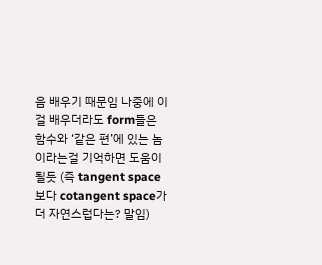음 배우기 때문임 나중에 이걸 배우더라도 form들은 함수와 ‘같은 편’에 있는 놈이라는걸 기억하면 도움이 될듯 (즉 tangent space보다 cotangent space가 더 자연스럽다는? 말임)